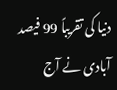دنیا کی تقریباً 99 فیصد آبادی نے آج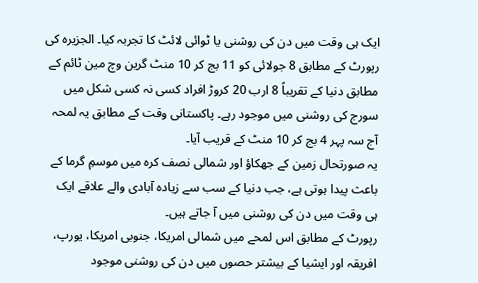ایک ہی وقت میں دن کی روشنی یا ٹوائی لائٹ کا تجربہ کیا۔ الجزیرہ کی رپورٹ کے مطابق 8 جولائی کو 11 بج کر 10 منٹ گرین وچ مین ٹائم کے مطابق دنیا کے تقریباً 8 ارب 20 کروڑ افراد کسی نہ کسی شکل میں سورج کی روشنی میں موجود رہے۔ پاکستانی وقت کے مطابق یہ لمحہ آج سہ پہر 4 بج کر 10 منٹ کے قریب آیا۔
یہ صورتحال زمین کے جھکاؤ اور شمالی نصف کرہ میں موسمِ گرما کے باعث پیدا ہوتی ہے، جب دنیا کے سب سے زیادہ آبادی والے علاقے ایک ہی وقت میں دن کی روشنی میں آ جاتے ہیں۔
رپورٹ کے مطابق اس لمحے میں شمالی امریکا، جنوبی امریکا، یورپ، افریقہ اور ایشیا کے بیشتر حصوں میں دن کی روشنی موجود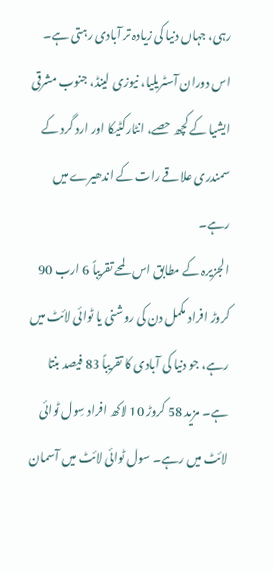رہی، جہاں دنیا کی زیادہ تر آبادی رہتی ہے۔ اس دوران آسٹریلیا، نیوزی لینڈ، جنوب مشرقی ایشیا کے کچھ حصے، انٹارکٹیکا اور ارد گرد کے سمندری علاقے رات کے اندھیرے میں رہے۔
الجزیرہ کے مطابق اس لمحے تقریباً 6 ارب 90 کروڑ افراد مکمل دن کی روشنی یا ٹوائی لائٹ میں رہے، جو دنیا کی آبادی کا تقریباً 83 فیصد بنتا ہے۔ مزید 58 کروڑ 10 لاکھ افراد سِول ٹوائی لائٹ میں رہے۔ سول ٹوائی لائٹ میں آسمان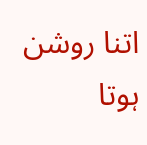اتنا روشن ہوتا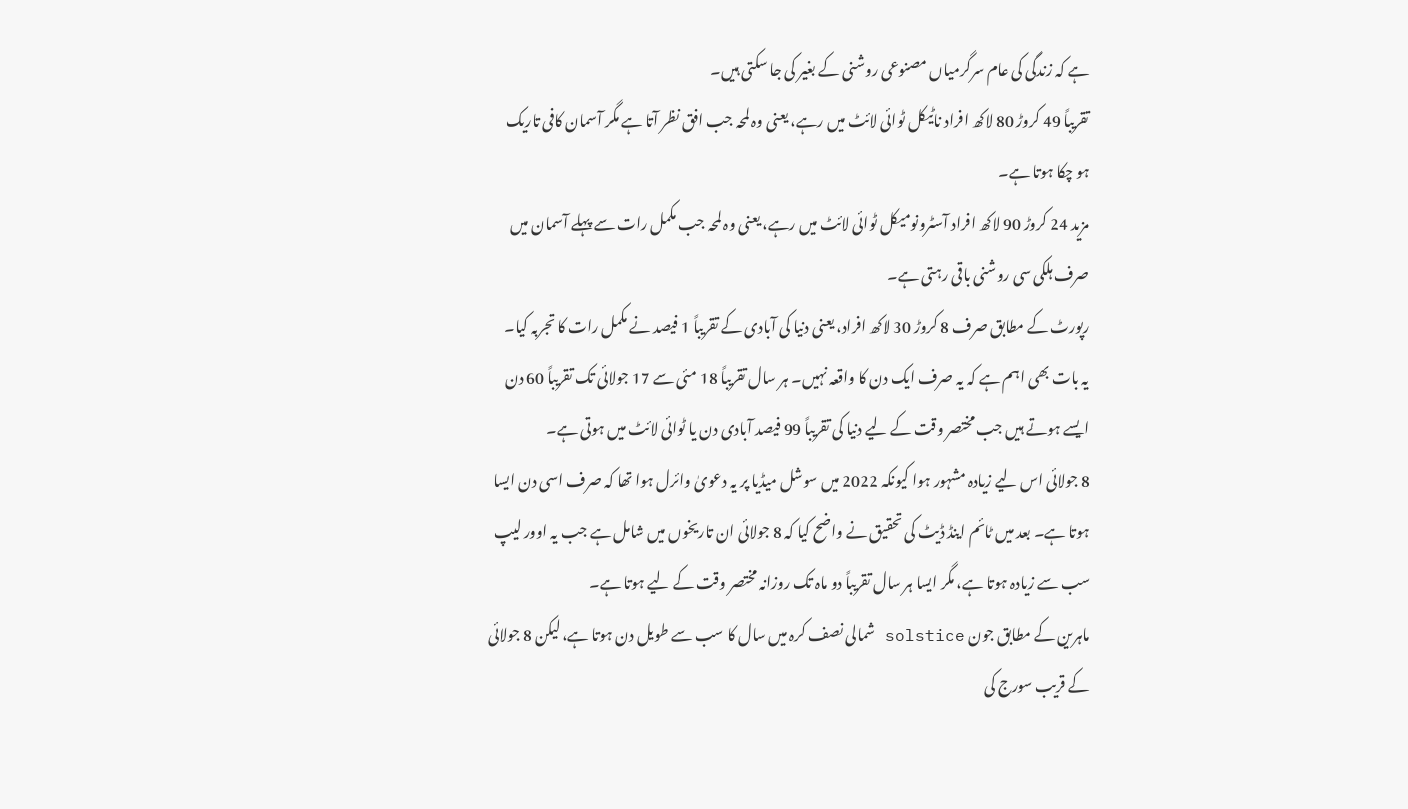ہے کہ زندگی کی عام سرگرمیاں مصنوعی روشنی کے بغیر کی جا سکتی ہیں۔
تقریباً 49 کروڑ 80 لاکھ افراد ناٹیکل ٹوائی لائٹ میں رہے، یعنی وہ لمحہ جب افق نظر آتا ہے مگر آسمان کافی تاریک ہو چکا ہوتا ہے۔
مزید 24 کروڑ 90 لاکھ افراد آسٹرونومیکل ٹوائی لائٹ میں رہے، یعنی وہ لمحہ جب مکمل رات سے پہلے آسمان میں صرف ہلکی سی روشنی باقی رہتی ہے۔
رپورٹ کے مطابق صرف 8 کروڑ 30 لاکھ افراد، یعنی دنیا کی آبادی کے تقریباً 1 فیصد نے مکمل رات کا تجربہ کیا۔
یہ بات بھی اہم ہے کہ یہ صرف ایک دن کا واقعہ نہیں۔ ہر سال تقریباً 18 مئی سے 17 جولائی تک تقریباً 60 دن ایسے ہوتے ہیں جب مختصر وقت کے لیے دنیا کی تقریباً 99 فیصد آبادی دن یا ٹوائی لائٹ میں ہوتی ہے۔
8 جولائی اس لیے زیادہ مشہور ہوا کیونکہ 2022 میں سوشل میڈیا پر یہ دعویٰ وائرل ہوا تھا کہ صرف اسی دن ایسا ہوتا ہے۔ بعد میں ٹائم اینڈ ڈیٹ کی تحقیق نے واضح کیا کہ 8 جولائی ان تاریخوں میں شامل ہے جب یہ اوور لیپ سب سے زیادہ ہوتا ہے، مگر ایسا ہر سال تقریباً دو ماہ تک روزانہ مختصر وقت کے لیے ہوتا ہے۔
ماہرین کے مطابق جون solstice شمالی نصف کرہ میں سال کا سب سے طویل دن ہوتا ہے، لیکن 8 جولائی کے قریب سورج کی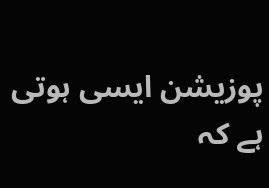پوزیشن ایسی ہوتی ہے کہ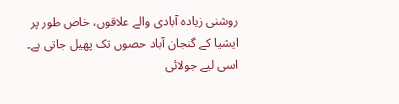روشنی زیادہ آبادی والے علاقوں، خاص طور پر ایشیا کے گنجان آباد حصوں تک پھیل جاتی ہے۔
اسی لیے جولائی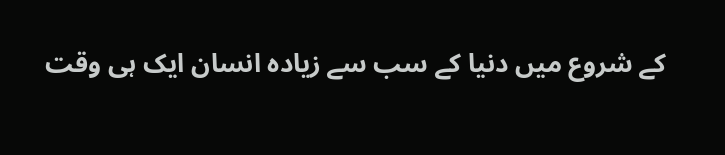کے شروع میں دنیا کے سب سے زیادہ انسان ایک ہی وقت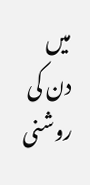میں دن کی روشنی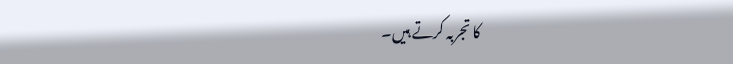کا تجربہ کرتے ہیں۔